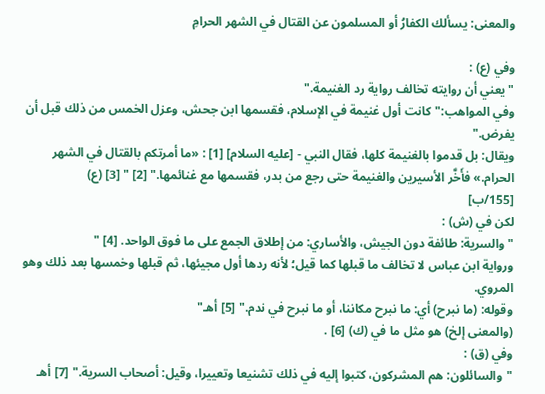والمعنى: يسألك الكفارُ أو المسلمون عن القتال في الشهر الحرامِ

وفي (ع) :
"يعني أن روايته تخالف رواية رد الغنيمة."
وفي المواهب:"كانت أول غنيمة في الإسلام، فقسمها ابن جحش، وعزل الخمس من ذلك قبل أن يفرض."
ويقال: بل قدموا بالغنيمة كلها، فقال النبي - [عليه السلام] [1] : «ما أمرتكم بالقتال في الشهر الحرام.» فأَخَّر الأسيرين والغنيمة حتى رجع من بدر، فقسمها مع غنائمها." [2] " [3] (ع)
[155/ب]
لكن في (ش) :
"والسرية: طائفة دون الجيش، والأساري: من إطلاق الجمع على ما فوق الواحد. [4] "
ورواية ابن عباس لا تخالف ما قبلها كما قيل؛ لأنه ردها أول مجيئها، ثم قبلها وخمسها بعد ذلك وهو المروي.
وقوله: (ما نبرح) أي: ما نبرح مكاننا، أو ما نبرح في ندم." [5] أهـ"
(والمعنى إلخ) هو مثل ما في (ك) [6] .
وفي (ق) :
"والسائلون: هم المشركون، كتبوا إليه في ذلك تشنيعا وتعييرا، وقيل: أصحاب السرية." [7] أهـ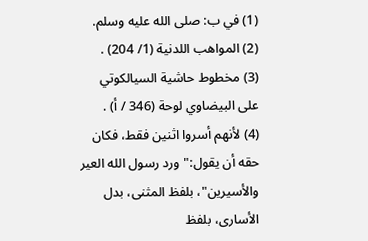(1) في ب: صلى الله عليه وسلم.
(2) المواهب اللدنية (1/ 204) .
(3) مخطوط حاشية السيالكوتي على البيضاوي لوحة (346 / أ) .
(4) لأنهم أسروا اثنين فقط، فكان حقه أن يقول:"ورد رسول الله العير والأسيرين"، بلفظ المثنى، بدل الأسارى، بلفظ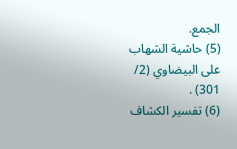الجمع.
(5) حاشية الشهاب على البيضاوي (2/ 301) .
(6) تفسير الكشاف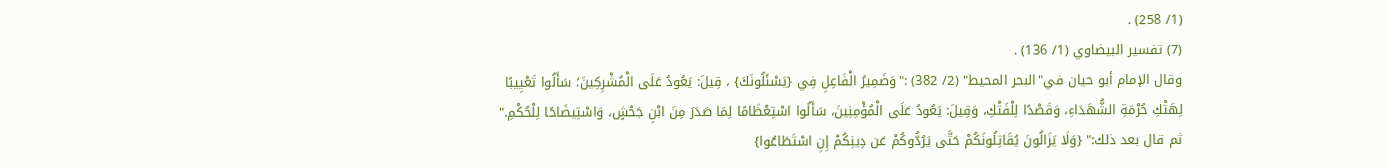(1/ 258) .
(7) تفسير البيضاوي (1/ 136) .
وقال الإمام أبو حيان في"البحر المحيط" (2/ 382) :"وَضَمِيرُ الْفَاعِلِ فِي {يَسْئَلُونَكَ} ، قِيلَ: يَعُودُ عَلَى الْمُشْرِكِينَ؛ سَأَلُوا تَعْيِيبًا لِهَتْكِ حُرْمَةِ الشُّهَدَاءِ، وَقَصْدًا لِلْفَتْكِ، وَقِيلَ: يَعُودُ عَلَى الْمُؤْمِنِينَ، سَأَلُوا اسْتِعْظَامًا لِمَا صَدَرَ مِنَ ابْنِ جَحْشٍ، وَاسْتِيضَاحًا لِلْحُكْمِ."
ثم قال بعد ذلك:" {وَلَا يَزَالُونَ يُقَاتِلُونَكُمْ حَتَّى يَرُدُّوكُمْ عَن دِينِكُمْ إِنِ اسْتَطَاعُوا}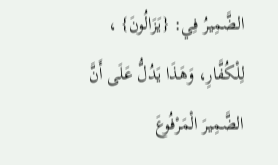الضَّمِيرُ فِي: {يَزَالُونَ} ، لِلْكُفَّارِ، وَهَذَا يَدُلُّ عَلَى أَنَّ الضَّمِيرَ الْمَرْفُوعَ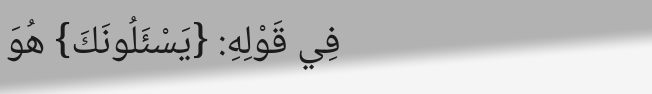فِي قَوْلِهِ: {يَسْئَلُونَكَ} هُوَ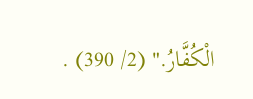الْكُفَّارُ." (2/ 390) .